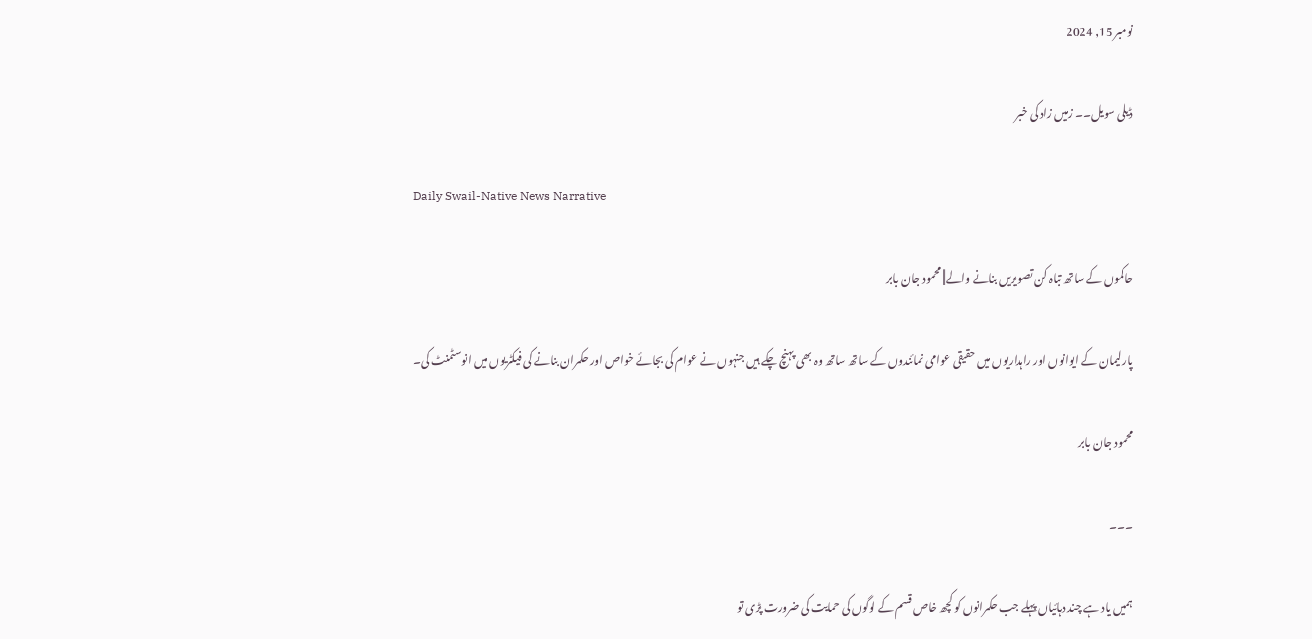نومبر 15, 2024

ڈیلی سویل۔۔ زمیں زاد کی خبر

Daily Swail-Native News Narrative

حاکموں کے ساتھ تباہ کن تصویریں بنانے والے|| محمود جان بابر

پارلیمان کے ایوانوں اور راہداریوں میں حقیقی عوامی نمائندوں کے ساتھ ساتھ وہ بھی پہنچ چکے ہیں جنہوں نے عوام کی بجائے خواص اور حکمران بنانے کی فیکٹریوں میں انوسٹمنٹ کی۔

محمود جان بابر

۔۔۔

ہمیں یاد ہے چند دہائیاں پہلے جب حکمرانوں کو کچھ خاص قسم کے لوگوں کی حمایت کی ضرورت پڑی تو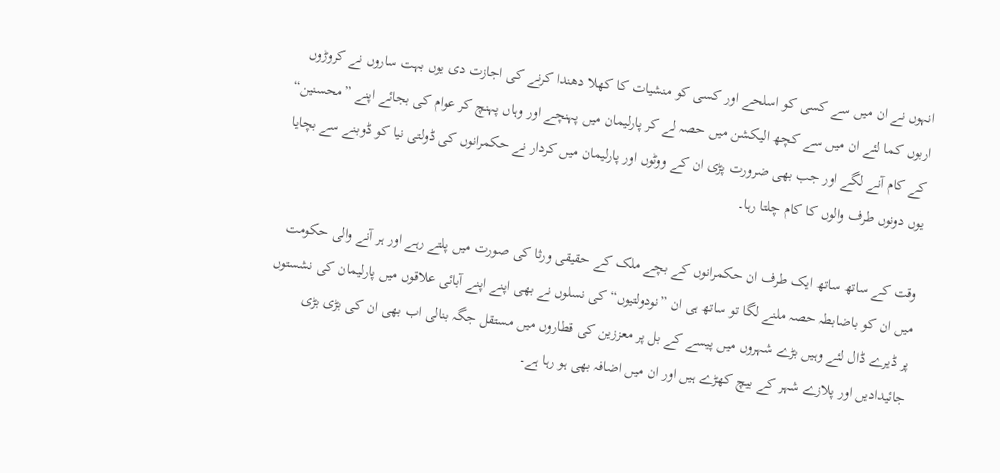انہوں نے ان میں سے کسی کو اسلحے اور کسی کو منشیات کا کھلا دھندا کرنے کی اجازت دی یوں بہت ساروں نے کروڑوں اربوں کما لئے ان میں سے کچھ الیکشن میں حصہ لے کر پارلیمان میں پہنچے اور وہاں پہنچ کر عوام کی بجائے اپنے ”محسنین“ کے کام آنے لگے اور جب بھی ضرورت پڑی ان کے ووٹوں اور پارلیمان میں کردار نے حکمرانوں کی ڈولتی نیا کو ڈوبنے سے بچایا یوں دونوں طرف والوں کا کام چلتا رہا۔

وقت کے ساتھ ساتھ ایک طرف ان حکمرانوں کے بچے ملک کے حقیقی ورثا کی صورت میں پلتے رہے اور ہر آنے والی حکومت میں ان کو باضابطہ حصہ ملنے لگا تو ساتھ ہی ان ”نودولتیوں“ کی نسلوں نے بھی اپنے اپنے آبائی علاقوں میں پارلیمان کی نشستوں پر ڈیرے ڈال لئے وہیں بڑے شہروں میں پیسے کے بل پر معززین کی قطاروں میں مستقل جگہ بنالی اب بھی ان کی بڑی بڑی جائیدادیں اور پلازے شہر کے بیچ کھڑے ہیں اور ان میں اضافہ بھی ہو رہا ہے۔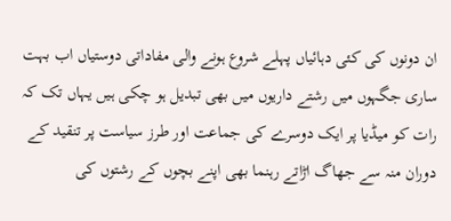ان دونوں کی کئی دہائیاں پہلے شروع ہونے والی مفاداتی دوستیاں اب بہت ساری جگہوں میں رشتے داریوں میں بھی تبدیل ہو چکی ہیں یہاں تک کہ رات کو میڈیا پر ایک دوسرے کی جماعت اور طرز سیاست پر تنقید کے دوران منہ سے جھاگ اڑاتے رہنما بھی اپنے بچوں کے رشتوں کی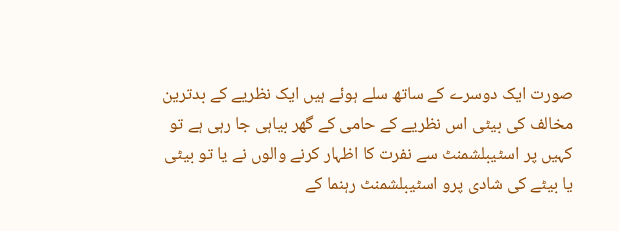صورت ایک دوسرے کے ساتھ سلے ہوئے ہیں ایک نظریے کے بدترین مخالف کی بیٹی اس نظریے کے حامی کے گھر بیاہی جا رہی ہے تو کہیں پر اسٹیبلشمنٹ سے نفرت کا اظہار کرنے والوں نے یا تو بیٹی یا بیٹے کی شادی پرو اسٹیبلشمنٹ رہنما کے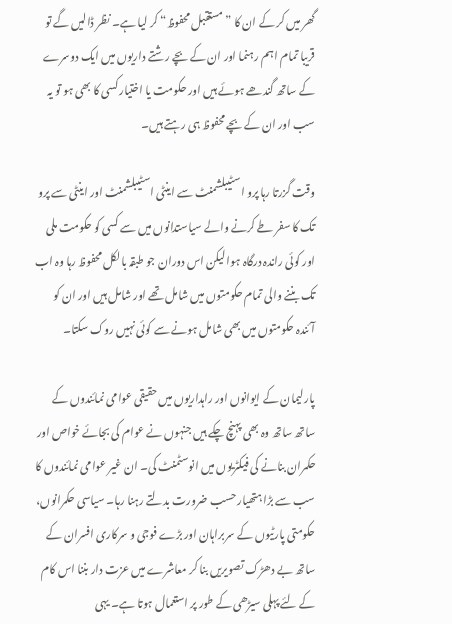گھر میں کر کے ان کا ”مستقبل محفوظ“ کر لیا ہے۔ نظر ڈالیں گے تو قریبا تمام اہم رہنما اور ان کے بچے رشتے داریوں میں ایک دوسرے کے ساتھ گندھے ہوئے ہیں اور حکومت یا اختیار کسی کا بھی ہو تو یہ سب اور ان کے بچے محفوظ ہی رہتے ہیں۔

وقت گزرتا رہا پرو اسٹیبلشمنٹ سے اینٹی اسٹیبلشمنٹ اور اینٹی سے پرو تک کا سفر طے کرنے والے سیاستدانوں میں سے کسی کو حکومت ملی اور کوئی راندہ درگاہ ہوا لیکن اس دوران جو طبقہ بالکل محفوظ رہا وہ اب تک بننے والی تمام حکومتوں میں شامل تھے اور شامل ہیں اور ان کو آئندہ حکومتوں میں بھی شامل ہونے سے کوئی نہیں روک سکتا۔

پارلیمان کے ایوانوں اور راہداریوں میں حقیقی عوامی نمائندوں کے ساتھ ساتھ وہ بھی پہنچ چکے ہیں جنہوں نے عوام کی بجائے خواص اور حکمران بنانے کی فیکٹریوں میں انوسٹمنٹ کی۔ ان غیر عوامی نمائندوں کا سب سے بڑا ہتھیار حسب ضرورت بدلتے رہنا رہا۔ سیاسی حکمرانوں، حکومتی پارٹیوں کے سربراہان اور بڑے فوجی و سرکاری افسران کے ساتھ بے دھڑک تصویریں بنا کر معاشرے میں عزت دار بننا اس کام کے لئے پہلی سیڑھی کے طور پر استعمال ہوتا ہے۔ یہی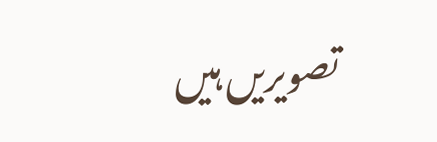تصویریں ہیں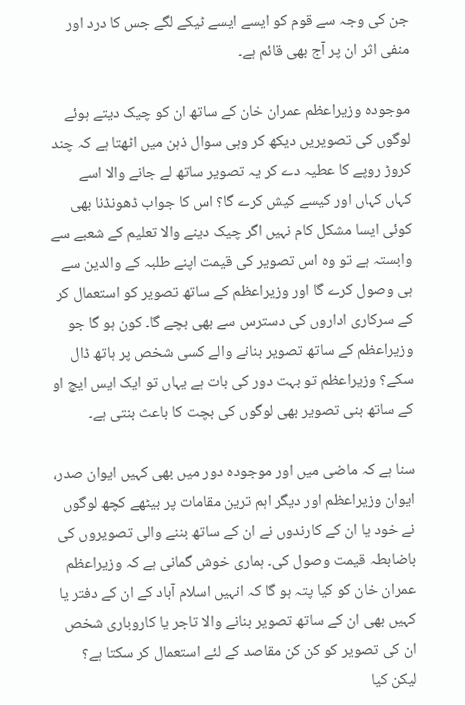جن کی وجہ سے قوم کو ایسے ایسے ٹیکے لگے جس کا درد اور منفی اثر ان پر آج بھی قائم ہے۔

موجودہ وزیراعظم عمران خان کے ساتھ ان کو چیک دیتے ہوئے لوگوں کی تصویریں دیکھ کر وہی سوال ذہن میں اٹھتا ہے کہ چند کروڑ روپے کا عطیہ دے کر یہ تصویر ساتھ لے جانے والا اسے کہاں کہاں اور کیسے کیش کرے گا؟ اس کا جواب ڈھونڈنا بھی کوئی ایسا مشکل کام نہیں اگر چیک دینے والا تعلیم کے شعبے سے وابستہ ہے تو وہ اس تصویر کی قیمت اپنے طلبہ کے والدین سے ہی وصول کرے گا اور وزیراعظم کے ساتھ تصویر کو استعمال کر کے سرکاری اداروں کی دسترس سے بھی بچے گا۔ کون ہو گا جو وزیراعظم کے ساتھ تصویر بنانے والے کسی شخص پر ہاتھ ڈال سکے؟ وزیراعظم تو بہت دور کی بات ہے یہاں تو ایک ایس ایچ او کے ساتھ بنی تصویر بھی لوگوں کی بچت کا باعث بنتی ہے۔

سنا ہے کہ ماضی میں اور موجودہ دور میں بھی کہیں ایوان صدر، ایوان وزیراعظم اور دیگر اہم ترین مقامات پر بیٹھے کچھ لوگوں نے خود یا ان کے کارندوں نے ان کے ساتھ بننے والی تصویروں کی باضابطہ قیمت وصول کی۔ ہماری خوش گمانی ہے کہ وزیراعظم عمران خان کو کیا پتہ ہو گا کہ انہیں اسلام آباد کے ان کے دفتر یا کہیں بھی ان کے ساتھ تصویر بنانے والا تاجر یا کاروباری شخص ان کی تصویر کو کن کن مقاصد کے لئے استعمال کر سکتا ہے؟ لیکن کیا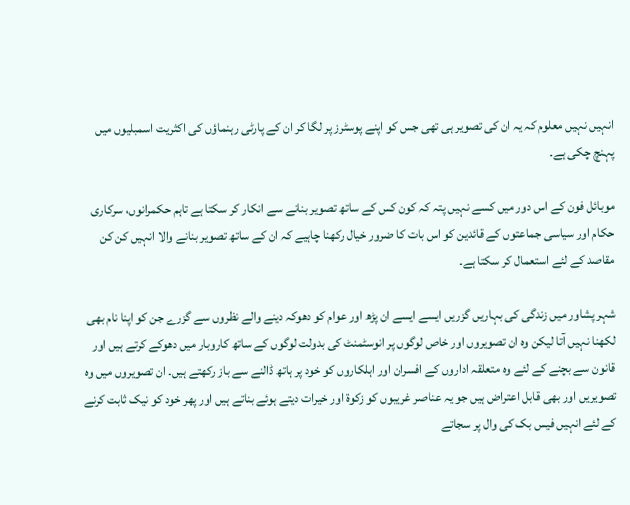انہیں نہیں معلوم کہ یہ ان کی تصویر ہی تھی جس کو اپنے پوسٹرز پر لگا کر ان کے پارٹی رہنماؤں کی اکثریت اسمبلیوں میں پہنچ چکی ہے۔

موبائل فون کے اس دور میں کسے نہیں پتہ کہ کون کس کے ساتھ تصویر بنانے سے انکار کر سکتا ہے تاہم حکمرانوں، سرکاری حکام اور سیاسی جماعتوں کے قائدین کو اس بات کا ضرور خیال رکھنا چاہیے کہ ان کے ساتھ تصویر بنانے والا انہیں کن کن مقاصد کے لئے استعمال کر سکتا ہے۔

شہر پشاور میں زندگی کی بہاریں گزریں ایسے ایسے ان پڑھ اور عوام کو دھوکہ دینے والے نظروں سے گزرے جن کو اپنا نام بھی لکھنا نہیں آتا لیکن وہ ان تصویروں اور خاص لوگوں پر انوسٹمنٹ کی بدولت لوگوں کے ساتھ کاروبار میں دھوکے کرتے ہیں اور قانون سے بچنے کے لئے وہ متعلقہ اداروں کے افسران اور اہلکاروں کو خود پر ہاتھ ڈالنے سے باز رکھتے ہیں۔ ان تصویروں میں وہ تصویریں اور بھی قابل اعتراض ہیں جو یہ عناصر غریبوں کو زکوة اور خیرات دیتے ہوئے بناتے ہیں اور پھر خود کو نیک ثابت کرنے کے لئے انہیں فیس بک کی وال پر سجاتے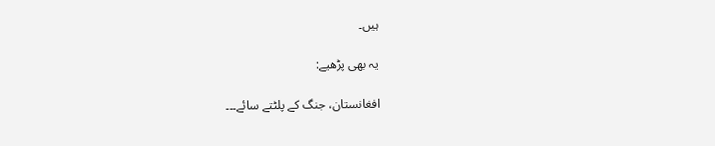ہیں۔

یہ بھی پڑھیے:

افغانستان، جنگ کے پلٹتے سائے۔۔۔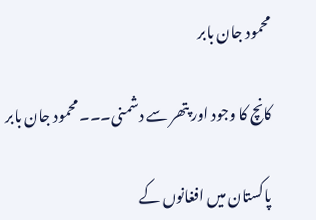محمود جان بابر

کانچ کا وجود اور پتھر سے دشمنی۔۔۔ محمود جان بابر

پاکستان میں افغانوں کے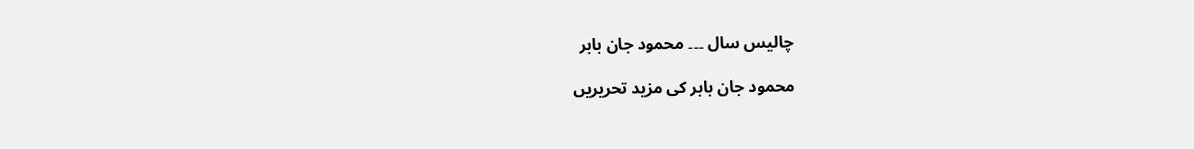چالیس سال ۔۔۔ محمود جان بابر

محمود جان بابر کی مزید تحریریں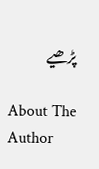پڑھیے

About The Author